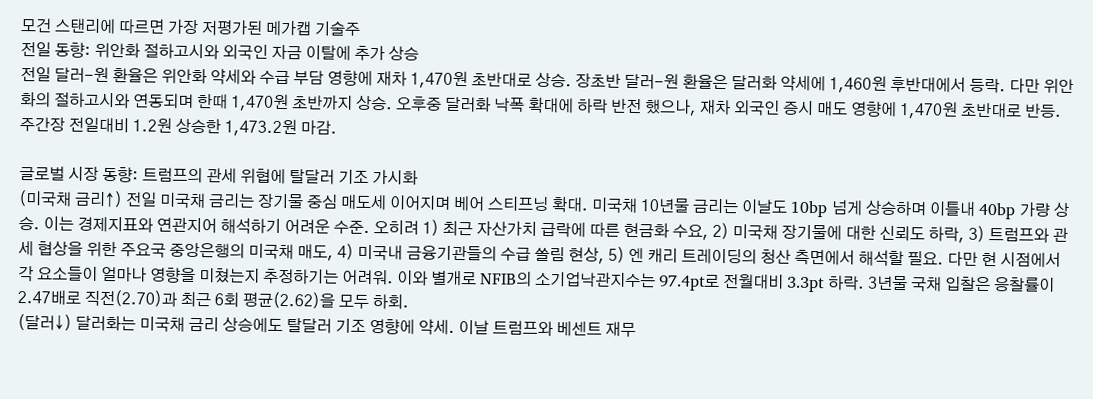모건 스탠리에 따르면 가장 저평가된 메가캡 기술주
전일 동향: 위안화 절하고시와 외국인 자금 이탈에 추가 상승
전일 달러-원 환율은 위안화 약세와 수급 부담 영향에 재차 1,470원 초반대로 상승. 장초반 달러-원 환율은 달러화 약세에 1,460원 후반대에서 등락. 다만 위안화의 절하고시와 연동되며 한때 1,470원 초반까지 상승. 오후중 달러화 낙폭 확대에 하락 반전 했으나, 재차 외국인 증시 매도 영향에 1,470원 초반대로 반등. 주간장 전일대비 1.2원 상승한 1,473.2원 마감.

글로벌 시장 동향: 트럼프의 관세 위협에 탈달러 기조 가시화
(미국채 금리↑) 전일 미국채 금리는 장기물 중심 매도세 이어지며 베어 스티프닝 확대. 미국채 10년물 금리는 이날도 10bp 넘게 상승하며 이틀내 40bp 가량 상승. 이는 경제지표와 연관지어 해석하기 어려운 수준. 오히려 1) 최근 자산가치 급락에 따른 현금화 수요, 2) 미국채 장기물에 대한 신뢰도 하락, 3) 트럼프와 관세 협상을 위한 주요국 중앙은행의 미국채 매도, 4) 미국내 금융기관들의 수급 쏠림 현상, 5) 엔 캐리 트레이딩의 청산 측면에서 해석할 필요. 다만 현 시점에서 각 요소들이 얼마나 영향을 미쳤는지 추정하기는 어려워. 이와 별개로 NFIB의 소기업낙관지수는 97.4pt로 전월대비 3.3pt 하락. 3년물 국채 입찰은 응찰률이 2.47배로 직전(2.70)과 최근 6회 평균(2.62)을 모두 하회.
(달러↓) 달러화는 미국채 금리 상승에도 탈달러 기조 영향에 약세. 이날 트럼프와 베센트 재무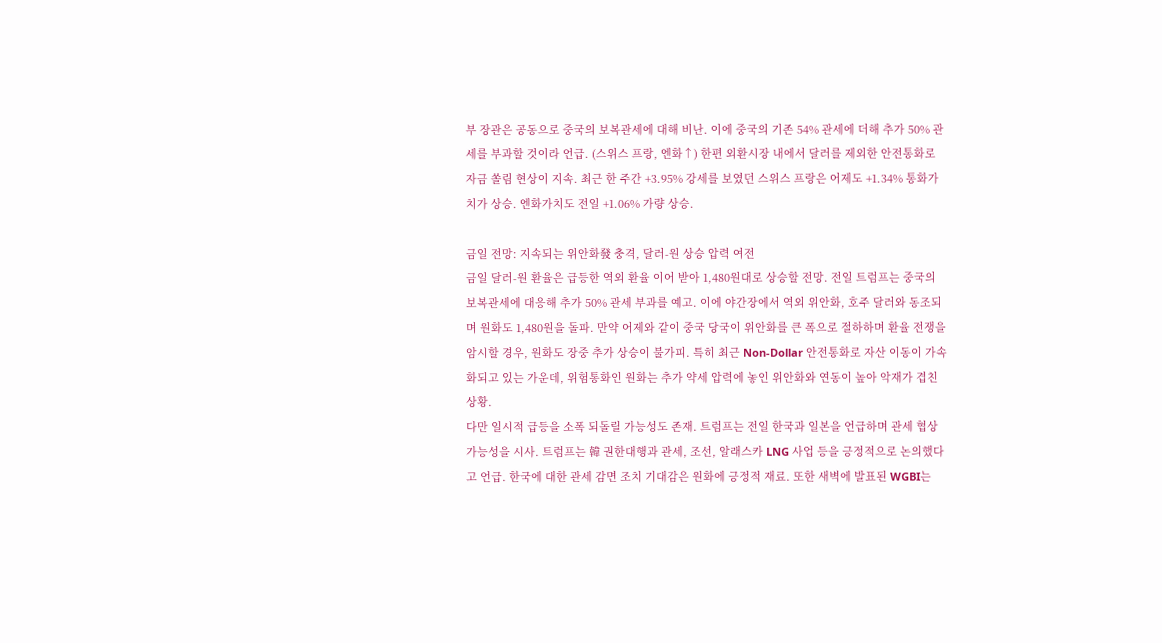부 장관은 공동으로 중국의 보복관세에 대해 비난. 이에 중국의 기존 54% 관세에 더해 추가 50% 관세를 부과할 것이라 언급. (스위스 프랑, 엔화↑) 한편 외환시장 내에서 달러를 제외한 안전통화로 자금 쏠림 현상이 지속. 최근 한 주간 +3.95% 강세를 보였던 스위스 프랑은 어제도 +1.34% 통화가치가 상승. 엔화가치도 전일 +1.06% 가량 상승.

금일 전망: 지속되는 위안화發 충격, 달러-원 상승 압력 여전
금일 달러-원 환율은 급등한 역외 환율 이어 받아 1,480원대로 상승할 전망. 전일 트럼프는 중국의 보복관세에 대응해 추가 50% 관세 부과를 예고. 이에 야간장에서 역외 위안화, 호주 달러와 동조되며 원화도 1,480원을 돌파. 만약 어제와 같이 중국 당국이 위안화를 큰 폭으로 절하하며 환율 전쟁을 암시할 경우, 원화도 장중 추가 상승이 불가피. 특히 최근 Non-Dollar 안전통화로 자산 이동이 가속화되고 있는 가운데, 위험통화인 원화는 추가 약세 압력에 놓인 위안화와 연동이 높아 악재가 겹친 상황.
다만 일시적 급등을 소폭 되돌릴 가능성도 존재. 트럼프는 전일 한국과 일본을 언급하며 관세 협상 가능성을 시사. 트럼프는 韓 권한대행과 관세, 조선, 알래스카 LNG 사업 등을 긍정적으로 논의했다고 언급. 한국에 대한 관세 감면 조치 기대감은 원화에 긍정적 재료. 또한 새벽에 발표된 WGBI는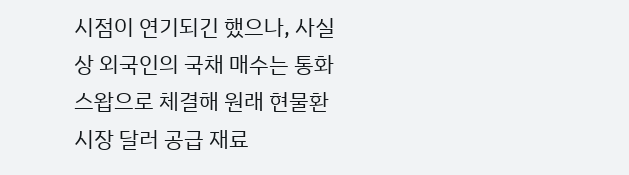시점이 연기되긴 했으나, 사실상 외국인의 국채 매수는 통화스왑으로 체결해 원래 현물환 시장 달러 공급 재료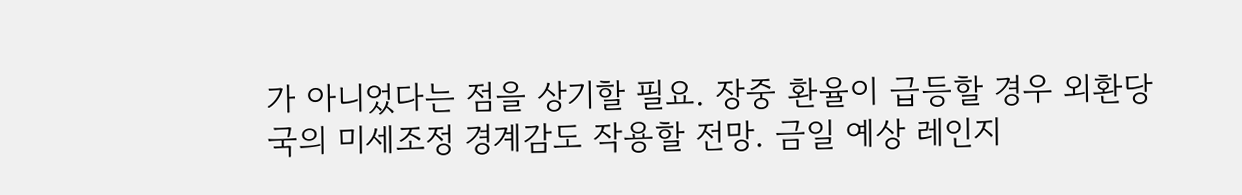가 아니었다는 점을 상기할 필요. 장중 환율이 급등할 경우 외환당국의 미세조정 경계감도 작용할 전망. 금일 예상 레인지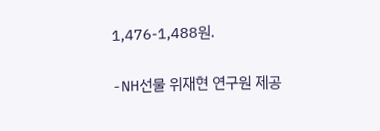1,476-1,488원.

-NH선물 위재현 연구원 제공